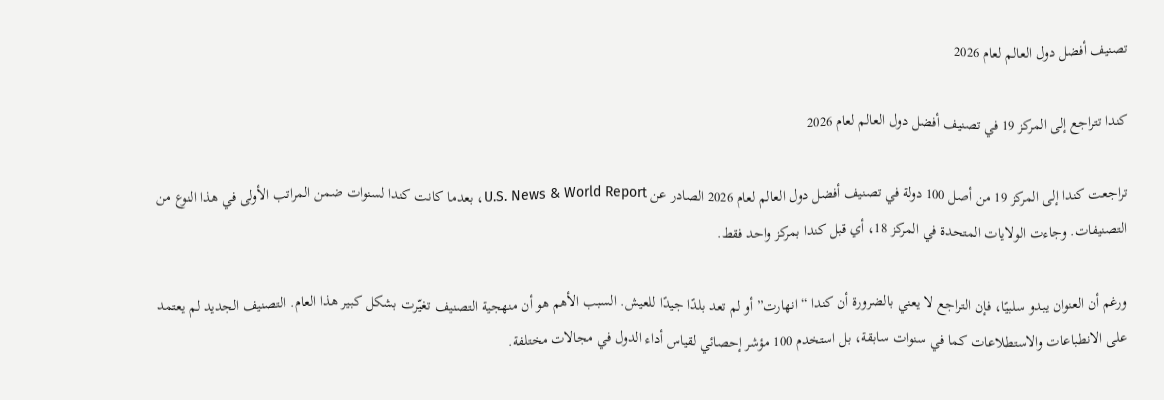تصنيف أفضل دول العالم لعام 2026

كندا تتراجع إلى المركز 19 في تصنيف أفضل دول العالم لعام 2026

تراجعت كندا إلى المركز 19 من أصل 100 دولة في تصنيف أفضل دول العالم لعام 2026 الصادر عن U.S. News & World Report، بعدما كانت كندا لسنوات ضمن المراتب الأولى في هذا النوع من التصنيفات. وجاءت الولايات المتحدة في المركز 18، أي قبل كندا بمركز واحد فقط.

ورغم أن العنوان يبدو سلبيًا، فإن التراجع لا يعني بالضرورة أن كندا “انهارت” أو لم تعد بلدًا جيدًا للعيش. السبب الأهم هو أن منهجية التصنيف تغيّرت بشكل كبير هذا العام. التصنيف الجديد لم يعتمد على الانطباعات والاستطلاعات كما في سنوات سابقة، بل استخدم 100 مؤشر إحصائي لقياس أداء الدول في مجالات مختلفة.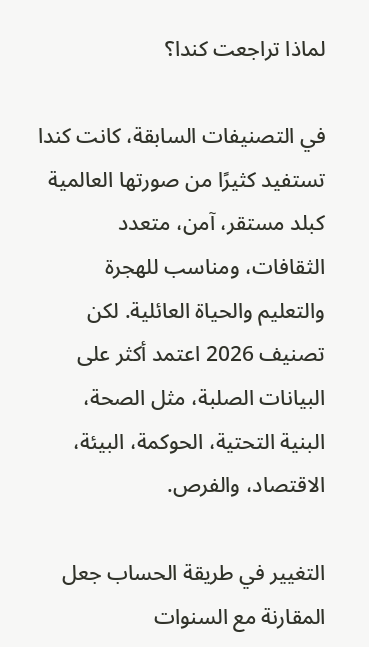لماذا تراجعت كندا؟

في التصنيفات السابقة، كانت كندا تستفيد كثيرًا من صورتها العالمية كبلد مستقر، آمن، متعدد الثقافات، ومناسب للهجرة والتعليم والحياة العائلية. لكن تصنيف 2026 اعتمد أكثر على البيانات الصلبة، مثل الصحة، البنية التحتية، الحوكمة، البيئة، الاقتصاد، والفرص.

التغيير في طريقة الحساب جعل المقارنة مع السنوات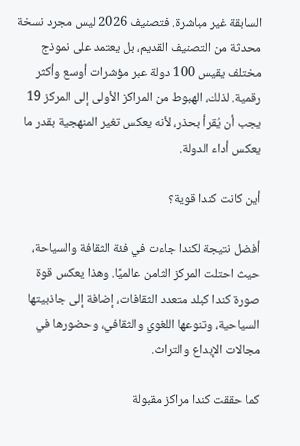السابقة غير مباشرة. فتصنيف 2026 ليس مجرد نسخة محدثة من التصنيف القديم، بل يعتمد على نموذج مختلف يقيس 100 دولة عبر مؤشرات أوسع وأكثر رقمية. لذلك، الهبوط من المراكز الأولى إلى المركز 19 يجب أن يُقرأ بحذر، لأنه يعكس تغير المنهجية بقدر ما يعكس أداء الدولة.

أين كانت كندا قوية؟

أفضل نتيجة لكندا جاءت في فئة الثقافة والسياحة، حيث احتلت المركز الثامن عالميًا. وهذا يعكس قوة صورة كندا كبلد متعدد الثقافات، إضافة إلى جاذبيتها السياحية، وتنوعها اللغوي والثقافي، وحضورها في مجالات الإبداع والتراث.

كما حققت كندا مراكز مقبولة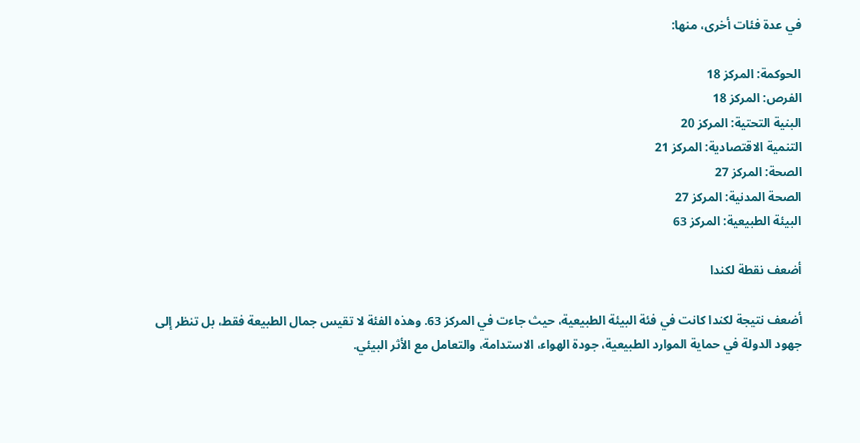في عدة فئات أخرى، منها:

الحوكمة: المركز 18
الفرص: المركز 18
البنية التحتية: المركز 20
التنمية الاقتصادية: المركز 21
الصحة: المركز 27
الصحة المدنية: المركز 27
البيئة الطبيعية: المركز 63

أضعف نقطة لكندا

أضعف نتيجة لكندا كانت في فئة البيئة الطبيعية، حيث جاءت في المركز 63. وهذه الفئة لا تقيس جمال الطبيعة فقط، بل تنظر إلى جهود الدولة في حماية الموارد الطبيعية، جودة الهواء، الاستدامة، والتعامل مع الأثر البيئي.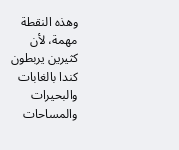وهذه النقطة مهمة، لأن كثيرين يربطون كندا بالغابات والبحيرات والمساحات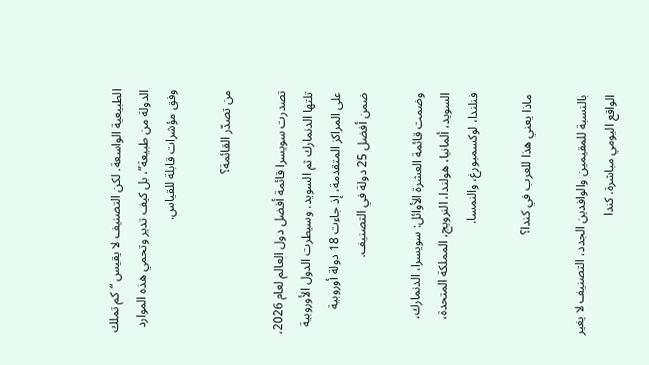الطبيعية الواسعة. لكن التصنيف لا يقيس “كم تملك الدولة من طبيعة”، بل كيف تدير وتحمي هذه الموارد وفق مؤشرات قابلة للقياس.

من تصدّر القائمة؟

تصدرت سويسرا قائمة أفضل دول العالم لعام 2026، تلتها الدنمارك ثم السويد. وسيطرت الدول الأوروبية على المراكز المتقدمة، إذ جاءت 18 دولة أوروبية ضمن أفضل 25 دولة في التصنيف.

وضمت قائمة العشرة الأوائل: سويسرا، الدنمارك، السويد، ألمانيا، هولندا، النرويج، المملكة المتحدة، فنلندا، لوكسمبورغ، والنمسا.

ماذا يعني هذا للعرب في كندا؟

بالنسبة للمقيمين والوافدين الجدد، التصنيف لا يغير الواقع اليومي مباشرة. كندا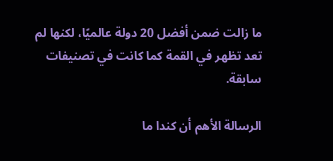ما زالت ضمن أفضل 20 دولة عالميًا، لكنها لم تعد تظهر في القمة كما كانت في تصنيفات سابقة.

الرسالة الأهم أن كندا ما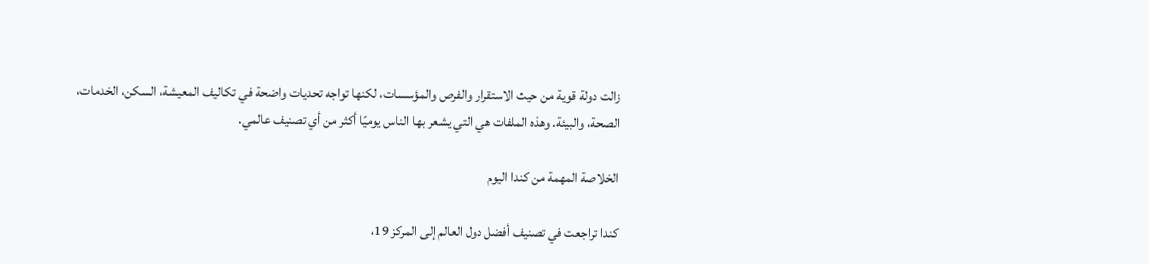زالت دولة قوية من حيث الاستقرار والفرص والمؤسسات، لكنها تواجه تحديات واضحة في تكاليف المعيشة، السكن، الخدمات، الصحة، والبيئة. وهذه الملفات هي التي يشعر بها الناس يوميًا أكثر من أي تصنيف عالمي.

الخلاصة المهمة من كندا اليوم

كندا تراجعت في تصنيف أفضل دول العالم إلى المركز 19،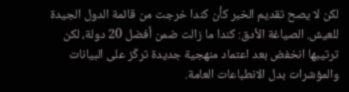لكن لا يصح تقديم الخبر كأن كندا خرجت من قائمة الدول الجيدة للعيش. الصياغة الأدق: كندا ما زالت ضمن أفضل 20 دولة، لكن ترتيبها انخفض بعد اعتماد منهجية جديدة تركّز على البيانات والمؤشرات بدل الانطباعات العامة.